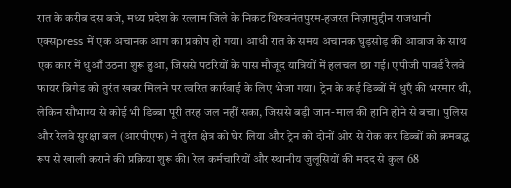रात के करीब दस बजे, मध्य प्रदेश के रत्लाम जिले के निकट थिरुवनंतपुरम‑हजरत निज़ामुद्दीन राजधानी एक्सpress में एक अचानक आग का प्रकोप हो गया। आधी रात के समय अचानक घुड़सोड़ की आवाज के साथ एक कार में धुआँ उठना शुरू हुआ, जिससे पटरियों के पास मौजूद यात्रियों में हलचल छा गई। एपीजी पावर्ड रैलवे फायर ब्रिगेड को तुरंत खबर मिलने पर त्वरित कार्रवाई के लिए भेजा गया। ट्रेन के कई डिब्बों में धुएँ की भरमार थी, लेकिन सौभाग्य से कोई भी डिब्बा पूरी तरह जल नहीं सका, जिससे बड़ी जान-माल की हानि होने से बचा। पुलिस और रेलवे सुरक्षा बल (आरपीएफ) ने तुरंत क्षेत्र को घेर लिया और ट्रेन को दोनों ओर से रोक कर डिब्बों को क्रमबद्ध रूप से खाली कराने की प्रक्रिया शुरू की। रेल कर्मचारियों और स्थानीय जुलूसियों की मदद से कुल 68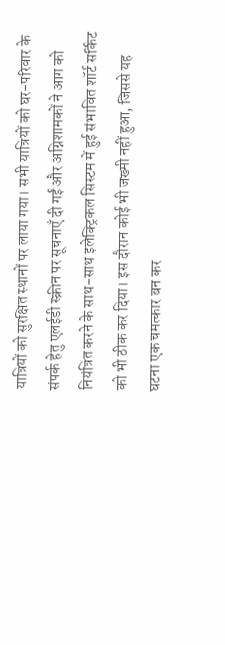यात्रियों को सुरक्षित स्थानों पर लाया गया। सभी यात्रियों को घर-परिवार के संपर्क हेतु एलईडी स्क्रीन पर सूचनाएँ दी गईं और अग्निशामकों ने आग को नियंत्रित करने के साथ-साथ इलेक्ट्रिकल सिस्टम में हुई संभावित शॉर्ट सर्किट को भी ठीक कर दिया। इस दौरान कोई भी जख्मी नहीं हुआ, जिससे यह घटना एक चमत्कार बन कर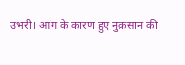उभरी। आग के कारण हुए नुक़सान की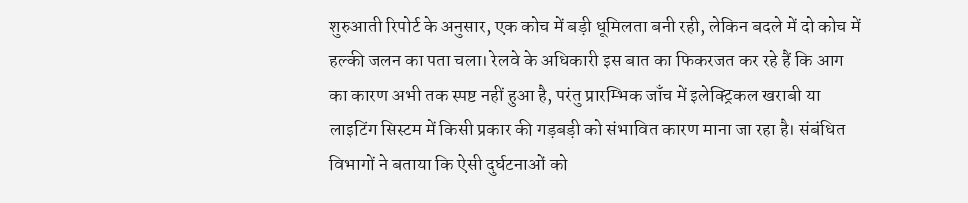शुरुआती रिपोर्ट के अनुसार, एक कोच में बड़ी धूमिलता बनी रही, लेकिन बदले में दो कोच में हल्की जलन का पता चला। रेलवे के अधिकारी इस बात का फिकरजत कर रहे हैं कि आग का कारण अभी तक स्पष्ट नहीं हुआ है, परंतु प्रारम्भिक जाँच में इलेक्ट्रिकल खराबी या लाइटिंग सिस्टम में किसी प्रकार की गड़बड़ी को संभावित कारण माना जा रहा है। संबंधित विभागों ने बताया कि ऐसी दुर्घटनाओं को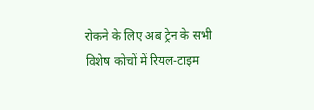रोकने के लिए अब ट्रेन के सभी विशेष कोचों में रियल‑टाइम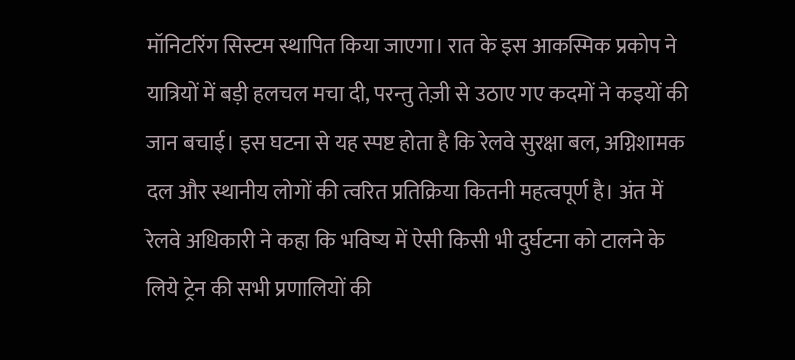मॉनिटरिंग सिस्टम स्थापित किया जाएगा। रात के इस आकस्मिक प्रकोप ने यात्रियों में बड़ी हलचल मचा दी, परन्तु तेज़ी से उठाए गए कदमों ने कइयों की जान बचाई। इस घटना से यह स्पष्ट होता है कि रेलवे सुरक्षा बल, अग्निशामक दल और स्थानीय लोगों की त्वरित प्रतिक्रिया कितनी महत्वपूर्ण है। अंत में रेलवे अधिकारी ने कहा कि भविष्य में ऐसी किसी भी दुर्घटना को टालने के लिये ट्रेन की सभी प्रणालियों की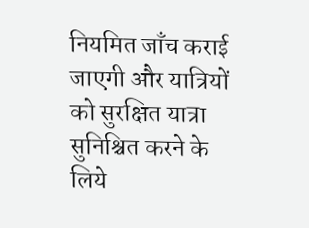नियमित जाँच कराई जाएगी और यात्रियों को सुरक्षित यात्रा सुनिश्चित करने के लिये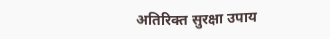अतिरिक्त सुरक्षा उपाय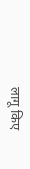लागू किए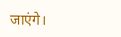जाएंगे।